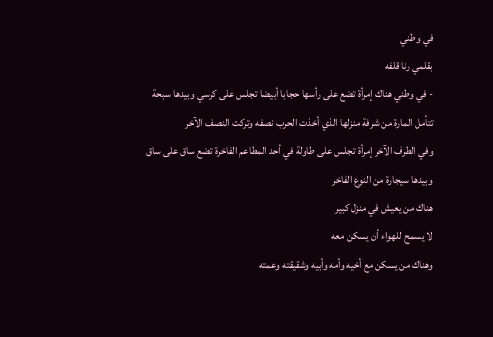في وطني
بقلمي رنا قلفه
- في وطني هناك إمرأة تضع على رأسها حجابا أبيضا تجلس على كرسي وبيدها سبحة تتأمل المارة من شرفة منزلها الذي أخذت الحرب نصفه وتركت النصف الآخر
وفي الطرف الآخر إمرأة تجلس على طاولة في أحد المطاعم الفاخرة تضع ساق على ساق وبيدها سيجارة من النوع الفاخر
هناك من يعيش في منزل كبير
لا يسمح للهواء أن يسكن معه
وهناك من يسكن مع أخيه وأمه وأبيه وشقيقته وعمته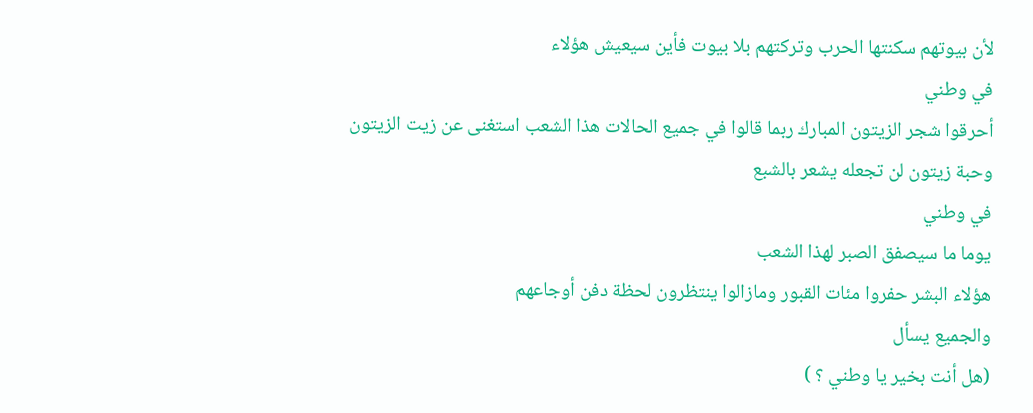لأن بيوتهم سكنتها الحرب وتركتهم بلا بيوت فأين سيعيش هؤلاء
في وطني
أحرقوا شجر الزيتون المبارك ربما قالوا في جميع الحالات هذا الشعب استغنى عن زيت الزيتون
وحبة زيتون لن تجعله يشعر بالشبع
في وطني
يوما ما سيصفق الصبر لهذا الشعب
هؤلاء البشر حفروا مئات القبور ومازالوا ينتظرون لحظة دفن أوجاعهم
والجميع يسأل
(هل أنت بخير يا وطني ؟ )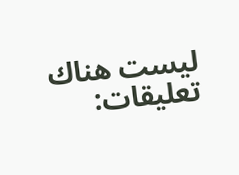ليست هناك تعليقات: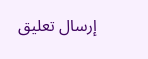إرسال تعليق